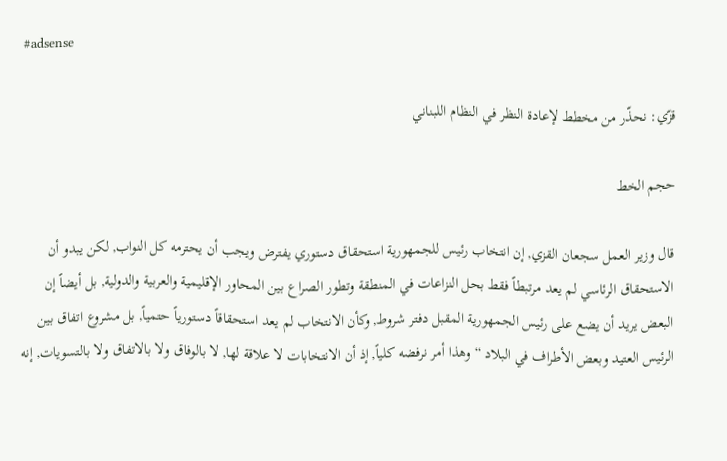#adsense

قزّي: نحذّر من مخطط لإعادة النظر في النظام اللبناني

حجم الخط

قال وزير العمل سجعان القزي, إن انتخاب رئيس للجمهورية استحقاق دستوري يفترض ويجب أن يحترمه كل النواب, لكن يبدو أن الاستحقاق الرئاسي لم يعد مرتبطاً فقط بحل النزاعات في المنطقة وتطور الصراع بين المحاور الإقليمية والعربية والدولية, بل أيضاً إن البعض يريد أن يضع على رئيس الجمهورية المقبل دفتر شروط, وكأن الانتخاب لم يعد استحقاقاً دستورياً حتمياً, بل مشروع اتفاق بين الرئيس العتيد وبعض الأطراف في البلاد “وهذا أمر نرفضه كلياً, إذ أن الانتخابات لا علاقة لها, لا بالوفاق ولا بالاتفاق ولا بالتسويات, إنه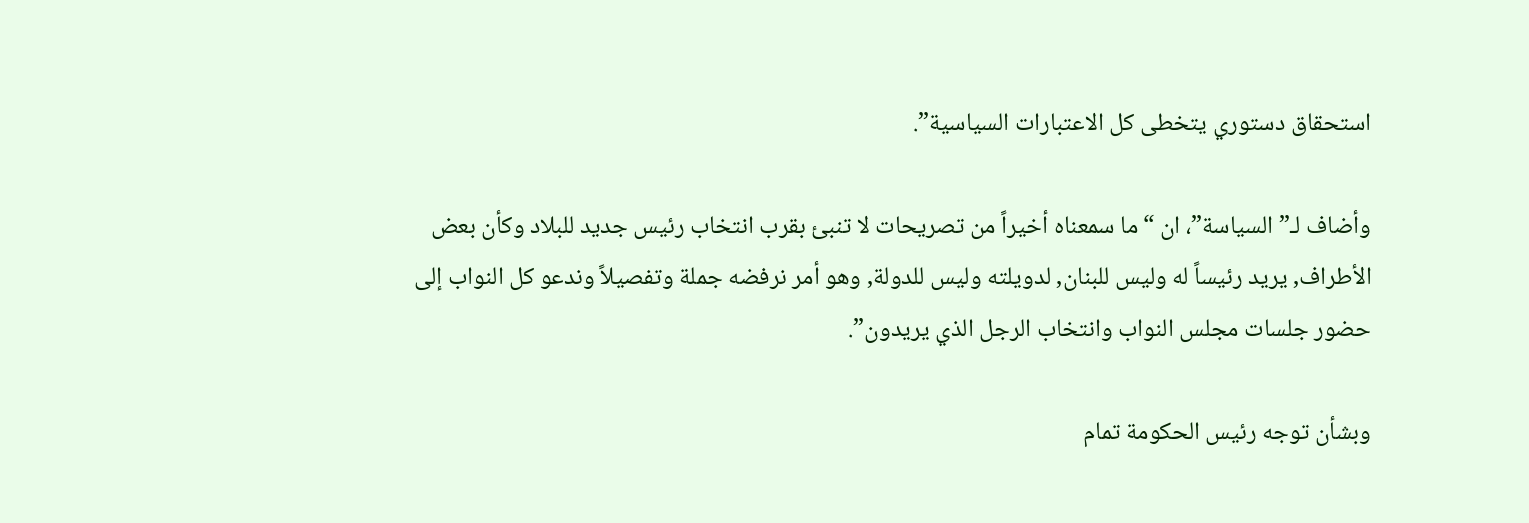استحقاق دستوري يتخطى كل الاعتبارات السياسية”.

وأضاف لـ”السياسة”، ان “ما سمعناه أخيراً من تصريحات لا تنبئ بقرب انتخاب رئيس جديد للبلاد وكأن بعض الأطراف, يريد رئيساً له وليس للبنان, لدويلته وليس للدولة, وهو أمر نرفضه جملة وتفصيلاً وندعو كل النواب إلى حضور جلسات مجلس النواب وانتخاب الرجل الذي يريدون”.

وبشأن توجه رئيس الحكومة تمام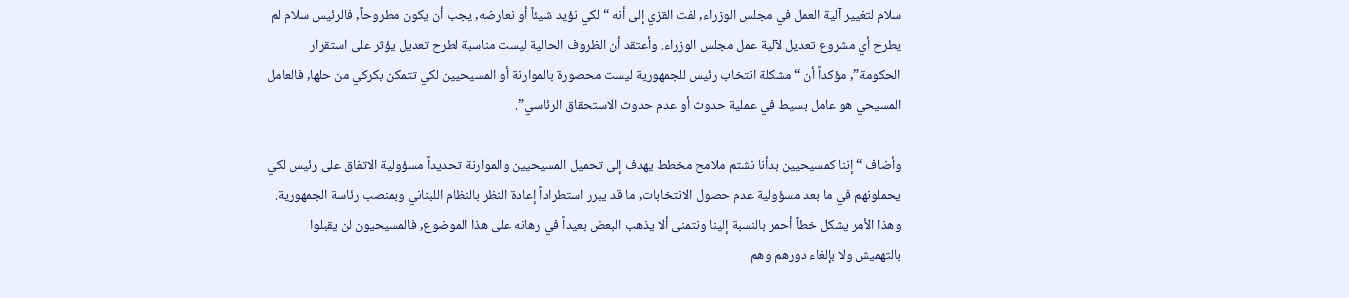سلام لتغيير آلية العمل في مجلس الوزراء, لفت القزي إلى أنه “لكي نؤيد شيئاً أو نعارضه, يجب أن يكون مطروحاً, فالرئيس سلام لم يطرح أي مشروع تعديل لآلية عمل مجلس الوزراء. وأعتقد أن الظروف الحالية ليست مناسبة لطرح تعديل يؤثر على استقرار الحكومة”, مؤكداً أن “مشكلة انتخاب رئيس للجمهورية ليست محصورة بالموارنة أو المسيحيين لكي تتمكن بكركي من حلها, فالعامل المسيحي هو عامل بسيط في عملية حدوث أو عدم حدوث الاستحقاق الرئاسي”.

وأضاف “إننا كمسيحيين بدأنا نشتم ملامح مخطط يهدف إلى تحميل المسيحيين والموارنة تحديداً مسؤولية الاتفاق على رئيس لكي يحملونهم في ما بعد مسؤولية عدم حصول الانتخابات, ما قد يبرر استطراداً إعادة النظر بالنظام اللبناني وبمنصب رئاسة الجمهورية. وهذا الأمر يشكل خطاً أحمر بالنسبة إلينا ونتمنى ألا يذهب البعض بعيداً في رهانه على هذا الموضوع, فالمسيحيون لن يقبلوا بالتهميش ولا بإلغاء دورهم وهم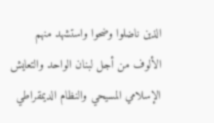الذين ناضلوا وضحوا واستشهد منهم الألوف من أجل لبنان الواحد والتعايش الإسلامي المسيحي والنظام الديمقراطي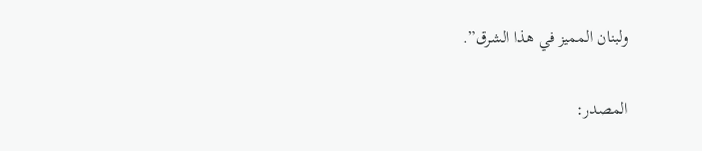ولبنان المميز في هذا الشرق”.

المصدر: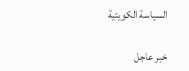السياسة الكويتية

خبر عاجل